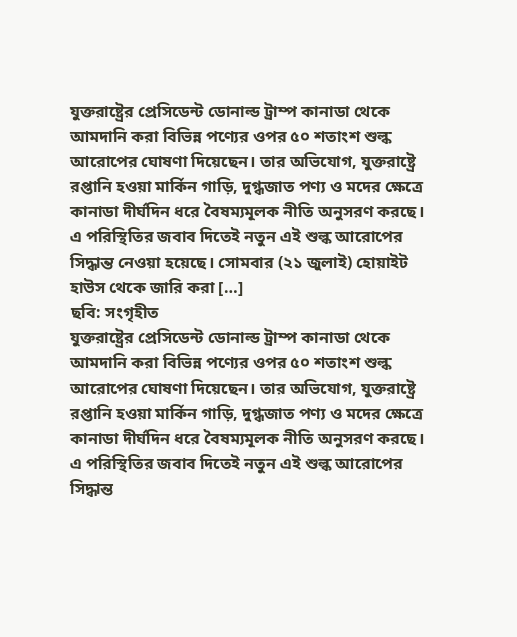যুক্তরাষ্ট্রের প্রেসিডেন্ট ডোনাল্ড ট্রাম্প কানাডা থেকে আমদানি করা বিভিন্ন পণ্যের ওপর ৫০ শতাংশ শুল্ক আরোপের ঘোষণা দিয়েছেন। তার অভিযোগ, যুক্তরাষ্ট্রে রপ্তানি হওয়া মার্কিন গাড়ি, দুগ্ধজাত পণ্য ও মদের ক্ষেত্রে কানাডা দীর্ঘদিন ধরে বৈষম্যমূলক নীতি অনুসরণ করছে। এ পরিস্থিতির জবাব দিতেই নতুন এই শুল্ক আরোপের সিদ্ধান্ত নেওয়া হয়েছে। সোমবার (২১ জুলাই) হোয়াইট হাউস থেকে জারি করা […]
ছবি: সংগৃহীত
যুক্তরাষ্ট্রের প্রেসিডেন্ট ডোনাল্ড ট্রাম্প কানাডা থেকে আমদানি করা বিভিন্ন পণ্যের ওপর ৫০ শতাংশ শুল্ক আরোপের ঘোষণা দিয়েছেন। তার অভিযোগ, যুক্তরাষ্ট্রে রপ্তানি হওয়া মার্কিন গাড়ি, দুগ্ধজাত পণ্য ও মদের ক্ষেত্রে কানাডা দীর্ঘদিন ধরে বৈষম্যমূলক নীতি অনুসরণ করছে। এ পরিস্থিতির জবাব দিতেই নতুন এই শুল্ক আরোপের সিদ্ধান্ত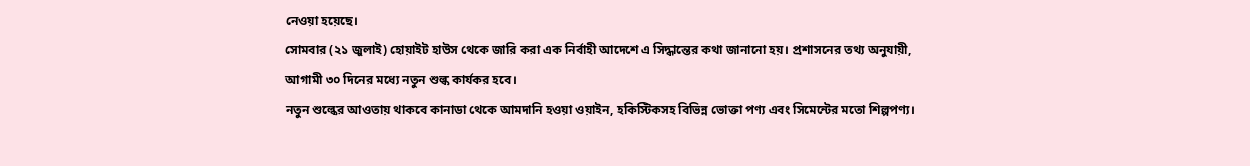নেওয়া হয়েছে।
সোমবার (২১ জুলাই) হোয়াইট হাউস থেকে জারি করা এক নির্বাহী আদেশে এ সিদ্ধান্তের কথা জানানো হয়। প্রশাসনের তথ্য অনুযায়ী, আগামী ৩০ দিনের মধ্যে নতুন শুল্ক কার্যকর হবে।
নতুন শুল্কের আওতায় থাকবে কানাডা থেকে আমদানি হওয়া ওয়াইন, হকিস্টিকসহ বিভিন্ন ভোক্তা পণ্য এবং সিমেন্টের মতো শিল্পপণ্য।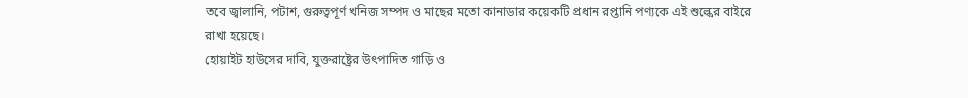তবে জ্বালানি, পটাশ, গুরুত্বপূর্ণ খনিজ সম্পদ ও মাছের মতো কানাডার কয়েকটি প্রধান রপ্তানি পণ্যকে এই শুল্কের বাইরে রাখা হয়েছে।
হোয়াইট হাউসের দাবি, যুক্তরাষ্ট্রের উৎপাদিত গাড়ি ও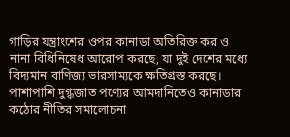গাড়ির যন্ত্রাংশের ওপর কানাডা অতিরিক্ত কর ও নানা বিধিনিষেধ আরোপ করছে, যা দুই দেশের মধ্যে বিদ্যমান বাণিজ্য ভারসাম্যকে ক্ষতিগ্রস্ত করছে। পাশাপাশি দুগ্ধজাত পণ্যের আমদানিতেও কানাডার কঠোর নীতির সমালোচনা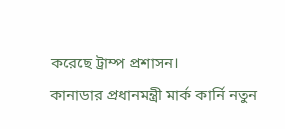করেছে ট্রাম্প প্রশাসন।
কানাডার প্রধানমন্ত্রী মার্ক কার্নি নতুন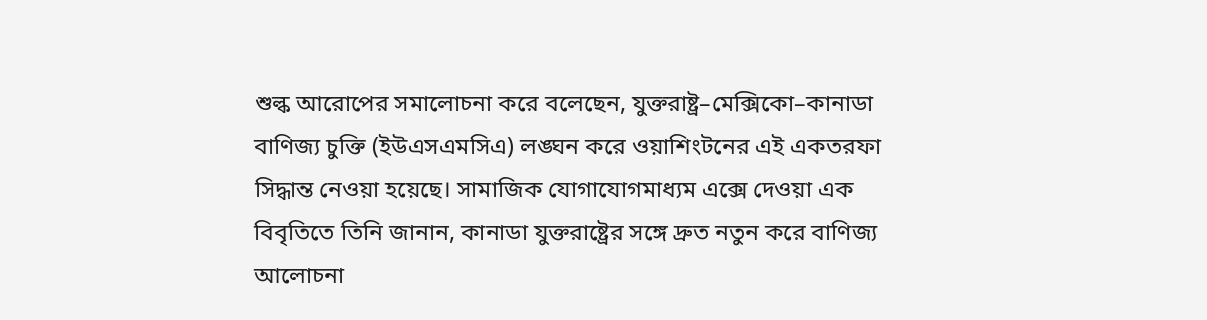শুল্ক আরোপের সমালোচনা করে বলেছেন, যুক্তরাষ্ট্র–মেক্সিকো–কানাডা বাণিজ্য চুক্তি (ইউএসএমসিএ) লঙ্ঘন করে ওয়াশিংটনের এই একতরফা সিদ্ধান্ত নেওয়া হয়েছে। সামাজিক যোগাযোগমাধ্যম এক্সে দেওয়া এক বিবৃতিতে তিনি জানান, কানাডা যুক্তরাষ্ট্রের সঙ্গে দ্রুত নতুন করে বাণিজ্য আলোচনা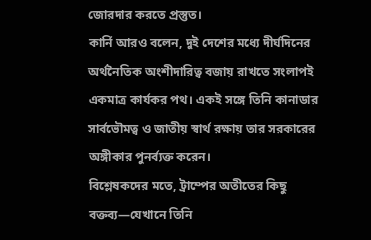জোরদার করতে প্রস্তুত।
কার্নি আরও বলেন, দুই দেশের মধ্যে দীর্ঘদিনের অর্থনৈতিক অংশীদারিত্ব বজায় রাখতে সংলাপই একমাত্র কার্যকর পথ। একই সঙ্গে তিনি কানাডার সার্বভৌমত্ব ও জাতীয় স্বার্থ রক্ষায় তার সরকারের অঙ্গীকার পুনর্ব্যক্ত করেন।
বিশ্লেষকদের মতে, ট্রাম্পের অতীতের কিছু বক্তব্য—যেখানে তিনি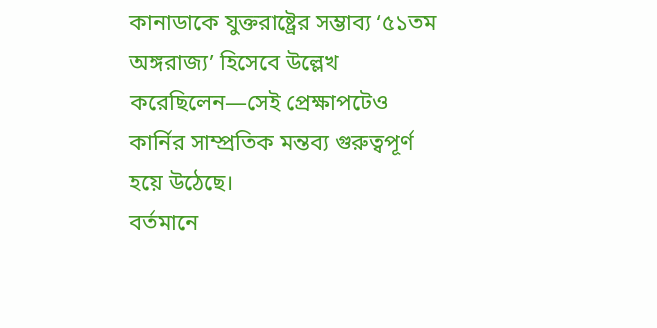কানাডাকে যুক্তরাষ্ট্রের সম্ভাব্য ‘৫১তম অঙ্গরাজ্য’ হিসেবে উল্লেখ করেছিলেন—সেই প্রেক্ষাপটেও কার্নির সাম্প্রতিক মন্তব্য গুরুত্বপূর্ণ হয়ে উঠেছে।
বর্তমানে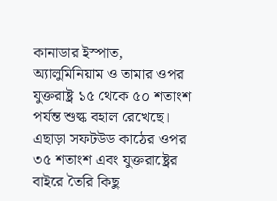কানাডার ইস্পাত, অ্যালুমিনিয়াম ও তামার ওপর যুক্তরাষ্ট্র ১৫ থেকে ৫০ শতাংশ পর্যন্ত শুল্ক বহাল রেখেছে। এছাড়া সফটউড কাঠের ওপর ৩৫ শতাংশ এবং যুক্তরাষ্ট্রের বাইরে তৈরি কিছু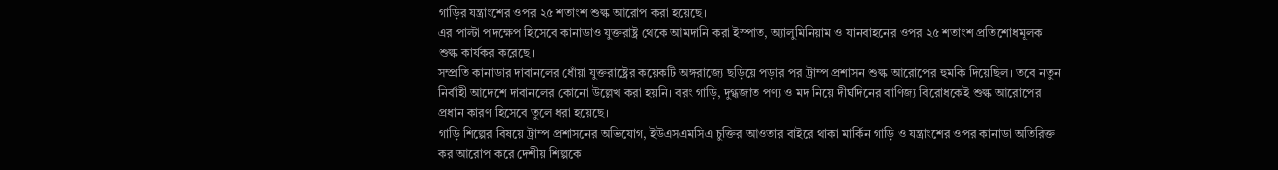গাড়ির যন্ত্রাংশের ওপর ২৫ শতাংশ শুল্ক আরোপ করা হয়েছে।
এর পাল্টা পদক্ষেপ হিসেবে কানাডাও যুক্তরাষ্ট্র থেকে আমদানি করা ইস্পাত, অ্যালুমিনিয়াম ও যানবাহনের ওপর ২৫ শতাংশ প্রতিশোধমূলক শুল্ক কার্যকর করেছে।
সম্প্রতি কানাডার দাবানলের ধোঁয়া যুক্তরাষ্ট্রের কয়েকটি অঙ্গরাজ্যে ছড়িয়ে পড়ার পর ট্রাম্প প্রশাসন শুল্ক আরোপের হুমকি দিয়েছিল। তবে নতুন নির্বাহী আদেশে দাবানলের কোনো উল্লেখ করা হয়নি। বরং গাড়ি, দুগ্ধজাত পণ্য ও মদ নিয়ে দীর্ঘদিনের বাণিজ্য বিরোধকেই শুল্ক আরোপের প্রধান কারণ হিসেবে তুলে ধরা হয়েছে।
গাড়ি শিল্পের বিষয়ে ট্রাম্প প্রশাসনের অভিযোগ, ইউএসএমসিএ চুক্তির আওতার বাইরে থাকা মার্কিন গাড়ি ও যন্ত্রাংশের ওপর কানাডা অতিরিক্ত কর আরোপ করে দেশীয় শিল্পকে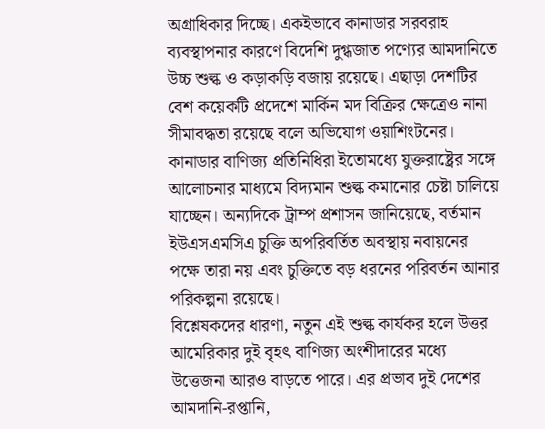অগ্রাধিকার দিচ্ছে। একইভাবে কানাডার সরবরাহ ব্যবস্থাপনার কারণে বিদেশি দুগ্ধজাত পণ্যের আমদানিতে উচ্চ শুল্ক ও কড়াকড়ি বজায় রয়েছে। এছাড়া দেশটির বেশ কয়েকটি প্রদেশে মার্কিন মদ বিক্রির ক্ষেত্রেও নানা সীমাবদ্ধতা রয়েছে বলে অভিযোগ ওয়াশিংটনের।
কানাডার বাণিজ্য প্রতিনিধিরা ইতোমধ্যে যুক্তরাষ্ট্রের সঙ্গে আলোচনার মাধ্যমে বিদ্যমান শুল্ক কমানোর চেষ্টা চালিয়ে যাচ্ছেন। অন্যদিকে ট্রাম্প প্রশাসন জানিয়েছে, বর্তমান ইউএসএমসিএ চুক্তি অপরিবর্তিত অবস্থায় নবায়নের পক্ষে তারা নয় এবং চুক্তিতে বড় ধরনের পরিবর্তন আনার পরিকল্পনা রয়েছে।
বিশ্লেষকদের ধারণা, নতুন এই শুল্ক কার্যকর হলে উত্তর আমেরিকার দুই বৃহৎ বাণিজ্য অংশীদারের মধ্যে উত্তেজনা আরও বাড়তে পারে। এর প্রভাব দুই দেশের আমদানি-রপ্তানি,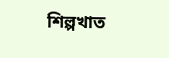শিল্পখাত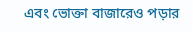এবং ভোক্তা বাজারেও পড়ার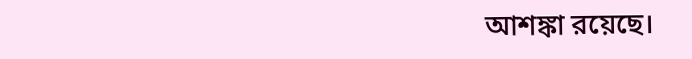আশঙ্কা রয়েছে।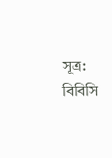সূত্র: বিবিসি